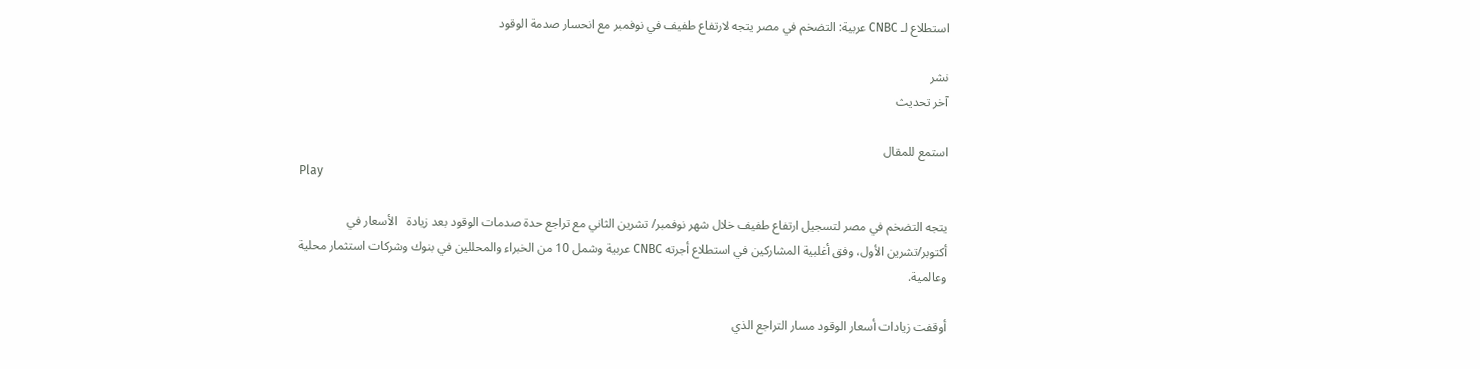استطلاع لـ CNBC عربية: التضخم في مصر يتجه لارتفاع طفيف في نوفمبر مع انحسار صدمة الوقود

نشر
آخر تحديث

استمع للمقال
Play

يتجه التضخم في مصر لتسجيل ارتفاع طفيف خلال شهر نوفمبر/ تشرين الثاني مع تراجع حدة صدمات الوقود بعد زيادة   الأسعار في أكتوبر/تشرين الأول، وفق أغلبية المشاركين في استطلاع أجرته CNBC عربية وشمل 10 من الخبراء والمحللين في بنوك وشركات استثمار محلية وعالمية.

أوقفت زيادات أسعار الوقود مسار التراجع الذي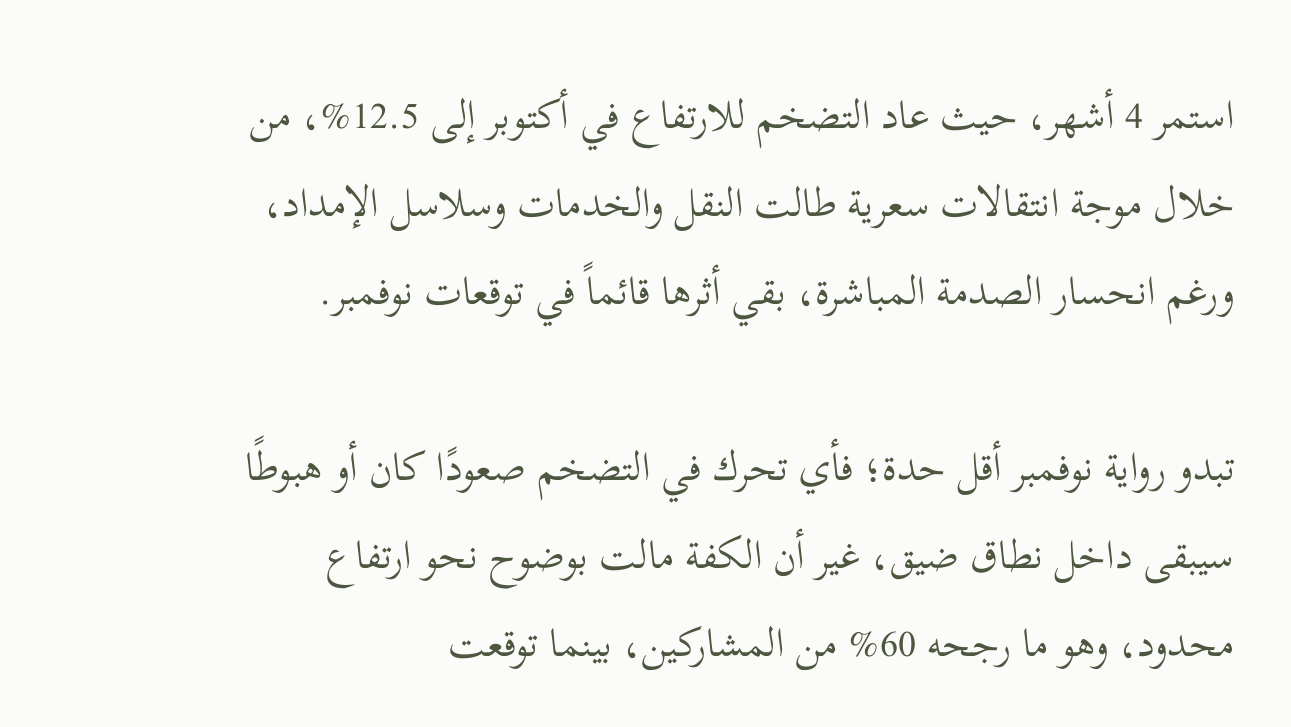استمر 4 أشهر، حيث عاد التضخم للارتفاع في أكتوبر إلى 12.5%، من خلال موجة انتقالات سعرية طالت النقل والخدمات وسلاسل الإمداد، ورغم انحسار الصدمة المباشرة، بقي أثرها قائماً في توقعات نوفمبر.

تبدو رواية نوفمبر أقل حدة؛ فأي تحرك في التضخم صعودًا كان أو هبوطًا سيبقى داخل نطاق ضيق، غير أن الكفة مالت بوضوح نحو ارتفاع محدود، وهو ما رجحه 60% من المشاركين، بينما توقعت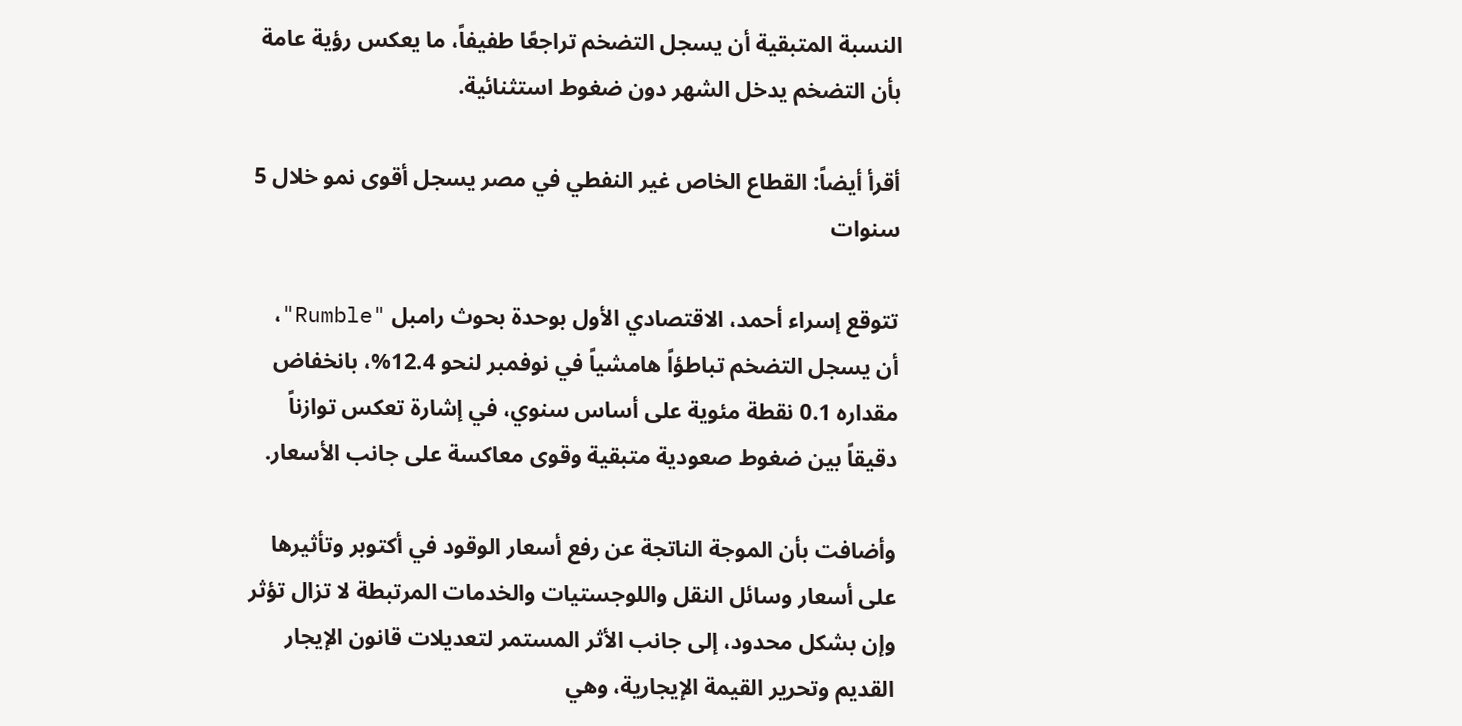النسبة المتبقية أن يسجل التضخم تراجعًا طفيفاً، ما يعكس رؤية عامة بأن التضخم يدخل الشهر دون ضغوط استثنائية.

أقرأ أيضاً: القطاع الخاص غير النفطي في مصر يسجل أقوى نمو خلال 5 سنوات

تتوقع إسراء أحمد، الاقتصادي الأول بوحدة بحوث رامبل "Rumble"، أن يسجل التضخم تباطؤاً هامشياً في نوفمبر لنحو 12.4%، بانخفاض مقداره 0.1 نقطة مئوية على أساس سنوي، في إشارة تعكس توازناً دقيقاً بين ضغوط صعودية متبقية وقوى معاكسة على جانب الأسعار.

وأضافت بأن الموجة الناتجة عن رفع أسعار الوقود في أكتوبر وتأثيرها على أسعار وسائل النقل واللوجستيات والخدمات المرتبطة لا تزال تؤثر وإن بشكل محدود، إلى جانب الأثر المستمر لتعديلات قانون الإيجار القديم وتحرير القيمة الإيجارية، وهي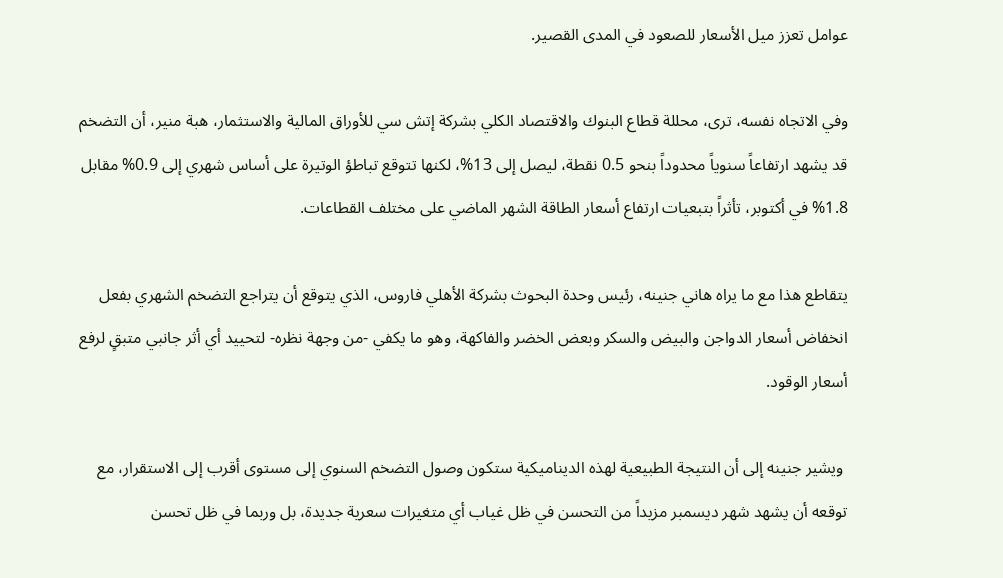عوامل تعزز ميل الأسعار للصعود في المدى القصير.

وفي الاتجاه نفسه، ترى، محللة قطاع البنوك والاقتصاد الكلي بشركة إتش سي للأوراق المالية والاستثمار، هبة منير، أن التضخم قد يشهد ارتفاعاً سنوياً محدوداً بنحو 0.5 نقطة، ليصل إلى 13%، لكنها تتوقع تباطؤ الوتيرة على أساس شهري إلى 0.9% مقابل 1.8% في أكتوبر، تأثراً بتبعيات ارتفاع أسعار الطاقة الشهر الماضي على مختلف القطاعات.

يتقاطع هذا مع ما يراه هاني جنينه، رئيس وحدة البحوث بشركة الأهلي فاروس، الذي يتوقع أن يتراجع التضخم الشهري بفعل انخفاض أسعار الدواجن والبيض والسكر وبعض الخضر والفاكهة، وهو ما يكفي -من وجهة نظره- لتحييد أي أثر جانبي متبقٍ لرفع أسعار الوقود.

 ويشير جنينه إلى أن النتيجة الطبيعية لهذه الديناميكية ستكون وصول التضخم السنوي إلى مستوى أقرب إلى الاستقرار، مع توقعه أن يشهد شهر ديسمبر مزيداً من التحسن في ظل غياب أي متغيرات سعرية جديدة، بل وربما في ظل تحسن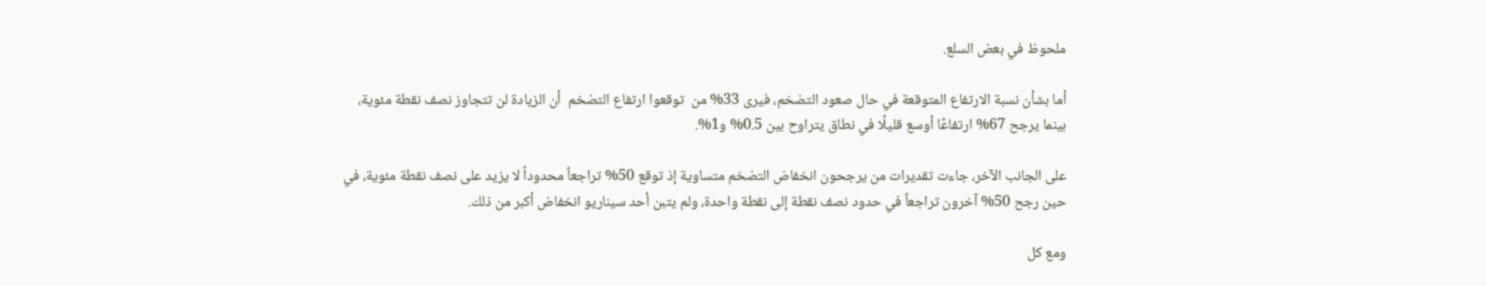ملحوظ في بعض السلع.

أما بشأن نسبة الارتفاع المتوقعة في حال صعود التضخم، فيرى 33% من  توقعوا ارتفاع التضخم  أن الزيادة لن تتجاوز نصف نقطة مئوية، بينما يرجح 67% ارتفاعًا أوسع قليلًا في نطاق يتراوح بين 0.5% و1%.

على الجانب الآخر، جاءت تقديرات من يرجحون انخفاض التضخم متساوية إذ توقع 50% تراجعاً محدوداً لا يزيد على نصف نقطة مئوية، في حين رجح 50% آخرون تراجعاً في حدود نصف نقطة إلى نقطة واحدة، ولم يتبن أحد سيناريو انخفاض أكبر من ذلك.

ومع كل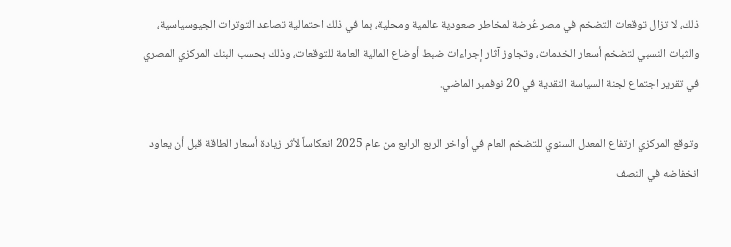ذلك، لا تزال توقعات التضخم في مصر عُرضة لمخاطر صعودية عالمية ومحلية، بما في ذلك احتمالية تصاعد التوترات الجيوسياسية، والثبات النسبي لتضخم أسعار الخدمات، وتجاوز آثار إجراءات ضبط أوضاع المالية العامة للتوقعات، وذلك بحسب البنك المركزي المصري في تقرير اجتماع لجنة السياسة النقدية في 20 نوفمبر الماضي.

وتوقع المركزي ارتفاع المعدل السنوي للتضخم العام في أواخر الربع الرابع من عام 2025 انعكاساً لأثر زيادة أسعار الطاقة قبل أن يعاود انخفاضه في النصف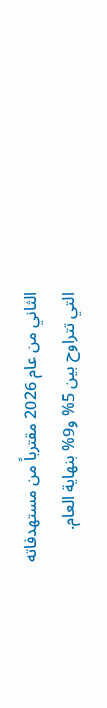الثاني من عام 2026 مقترباً من مستهدفاته التي تتراوح بين 5% و9% بنهاية العام.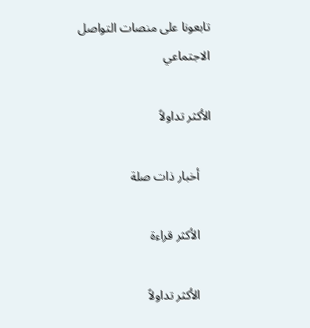تابعونا على منصات التواصل الاجتماعي

الأكثر تداولاً

    أخبار ذات صلة

    الأكثر قراءة

    الأكثر تداولاً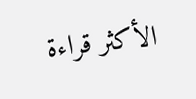الأكثر قراءة